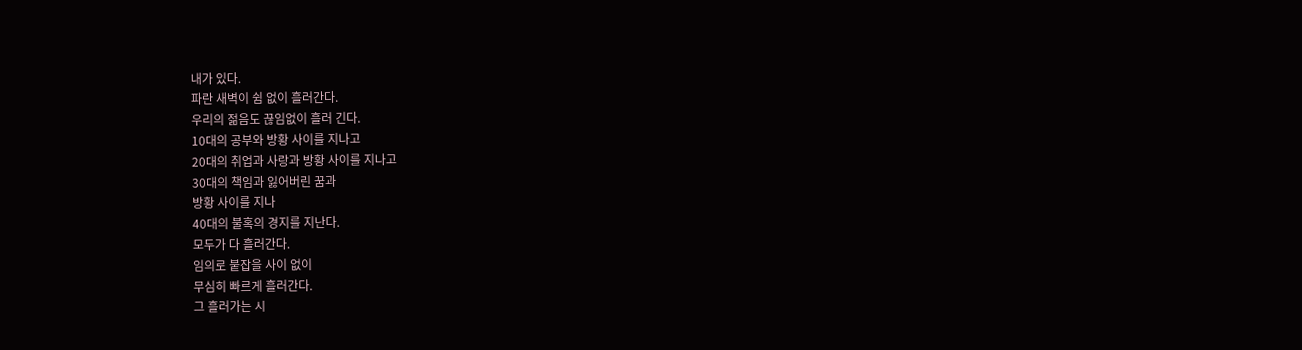내가 있다.
파란 새벽이 쉼 없이 흘러간다.
우리의 젊음도 끊임없이 흘러 긴다.
10대의 공부와 방황 사이를 지나고
20대의 취업과 사랑과 방황 사이를 지나고
30대의 책임과 잃어버린 꿈과
방황 사이를 지나
40대의 불혹의 경지를 지난다.
모두가 다 흘러간다.
임의로 붙잡을 사이 없이
무심히 빠르게 흘러간다.
그 흘러가는 시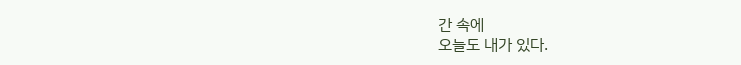간 속에
오늘도 내가 있다.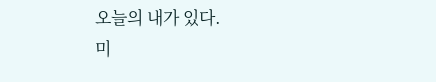오늘의 내가 있다.
미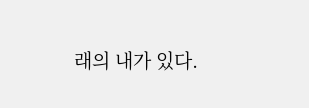래의 내가 있다.